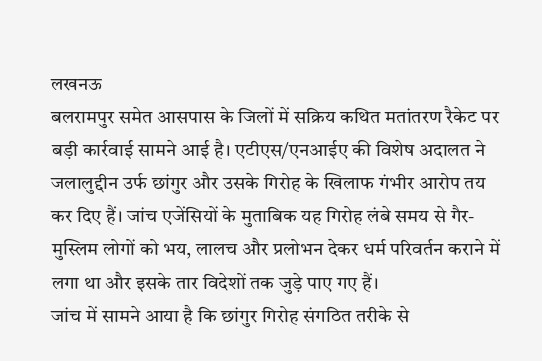लखनऊ
बलरामपुर समेत आसपास के जिलों में सक्रिय कथित मतांतरण रैकेट पर बड़ी कार्रवाई सामने आई है। एटीएस/एनआईए की विशेष अदालत ने जलालुद्दीन उर्फ छांगुर और उसके गिरोह के खिलाफ गंभीर आरोप तय कर दिए हैं। जांच एजेंसियों के मुताबिक यह गिरोह लंबे समय से गैर-मुस्लिम लोगों को भय, लालच और प्रलोभन देकर धर्म परिवर्तन कराने में लगा था और इसके तार विदेशों तक जुड़े पाए गए हैं।
जांच में सामने आया है कि छांगुर गिरोह संगठित तरीके से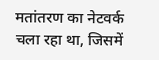मतांतरण का नेटवर्क चला रहा था, जिसमें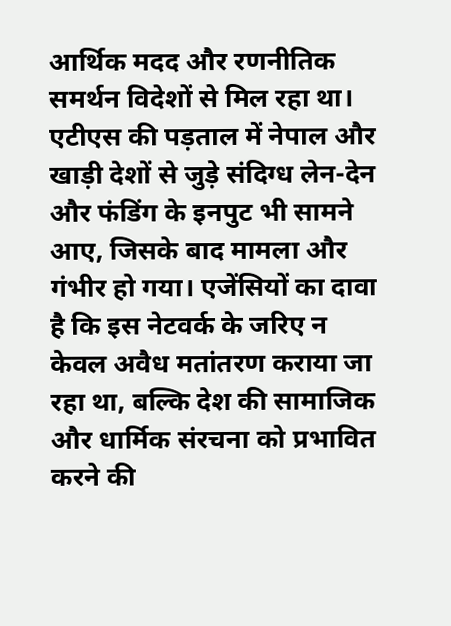आर्थिक मदद और रणनीतिक समर्थन विदेशों से मिल रहा था। एटीएस की पड़ताल में नेपाल और खाड़ी देशों से जुड़े संदिग्ध लेन-देन और फंडिंग के इनपुट भी सामने आए, जिसके बाद मामला और गंभीर हो गया। एजेंसियों का दावा है कि इस नेटवर्क के जरिए न केवल अवैध मतांतरण कराया जा रहा था, बल्कि देश की सामाजिक और धार्मिक संरचना को प्रभावित करने की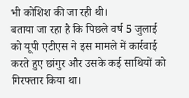भी कोशिश की जा रही थी।
बताया जा रहा है कि पिछले वर्ष 5 जुलाई को यूपी एटीएस ने इस मामले में कार्रवाई करते हुए छांगुर और उसके कई साथियों को गिरफ्तार किया था।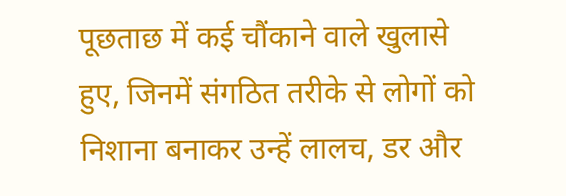पूछताछ में कई चौंकाने वाले खुलासे हुए, जिनमें संगठित तरीके से लोगों को निशाना बनाकर उन्हें लालच, डर और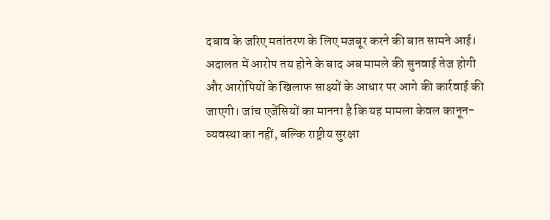दबाव के जरिए मतांतरण के लिए मजबूर करने की बात सामने आई।
अदालत में आरोप तय होने के बाद अब मामले की सुनवाई तेज होगी और आरोपियों के खिलाफ साक्ष्यों के आधार पर आगे की कार्रवाई की जाएगी। जांच एजेंसियों का मानना है कि यह मामला केवल कानून-व्यवस्था का नहीं, बल्कि राष्ट्रीय सुरक्षा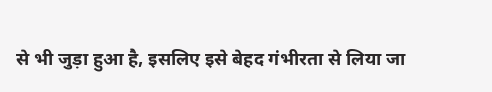से भी जुड़ा हुआ है, इसलिए इसे बेहद गंभीरता से लिया जा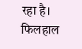रहा है।
फिलहाल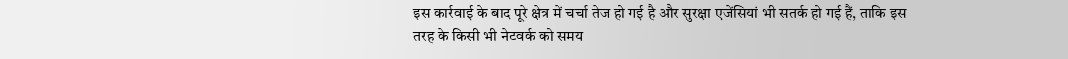इस कार्रवाई के बाद पूरे क्षेत्र में चर्चा तेज हो गई है और सुरक्षा एजेंसियां भी सतर्क हो गई हैं, ताकि इस तरह के किसी भी नेटवर्क को समय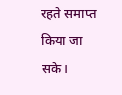रहते समाप्त किया जा सके।